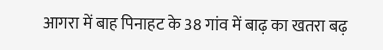आगरा में बाह पिनाहट के 38 गांव में बाढ़ का खतरा बढ़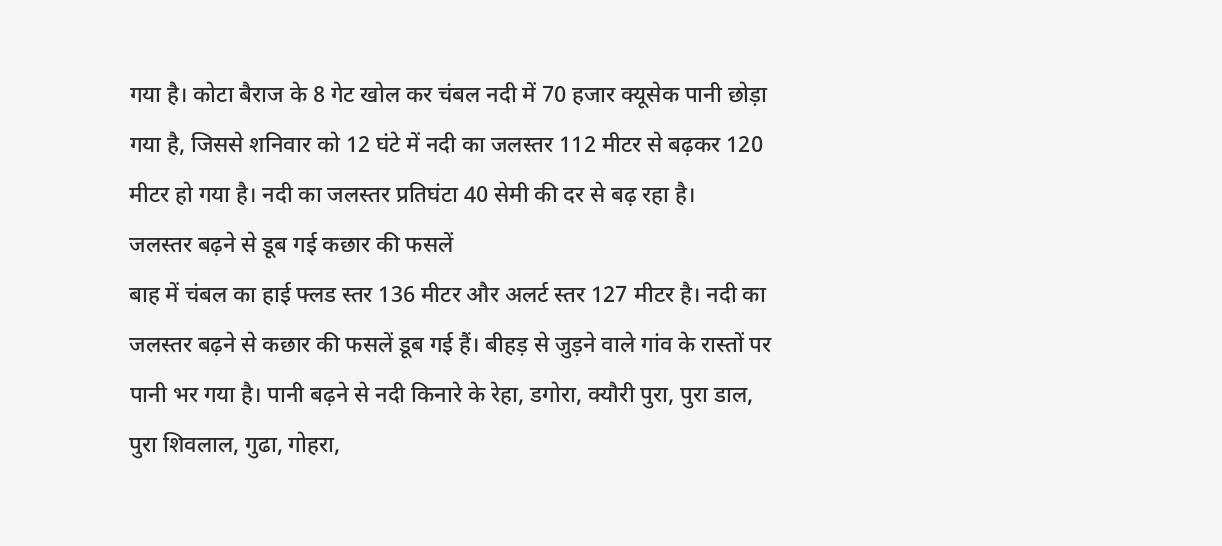गया है। कोटा बैराज के 8 गेट खोल कर चंबल नदी में 70 हजार क्यूसेक पानी छोड़ा गया है, जिससे शनिवार को 12 घंटे में नदी का जलस्तर 112 मीटर से बढ़कर 120 मीटर हो गया है। नदी का जलस्तर प्रतिघंटा 40 सेमी की दर से बढ़ रहा है।
जलस्तर बढ़ने से डूब गई कछार की फसलें
बाह में चंबल का हाई फ्लड स्तर 136 मीटर और अलर्ट स्तर 127 मीटर है। नदी का जलस्तर बढ़ने से कछार की फसलें डूब गई हैं। बीहड़ से जुड़ने वाले गांव के रास्तों पर पानी भर गया है। पानी बढ़ने से नदी किनारे के रेहा, डगोरा, क्यौरी पुरा, पुरा डाल, पुरा शिवलाल, गुढा, गोहरा,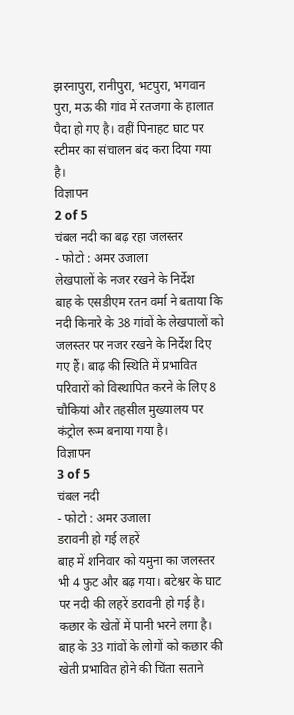झरनापुरा, रानीपुरा, भटपुरा, भगवान पुरा, मऊ की गांव में रतजगा के हालात पैदा हो गए है। वहीं पिनाहट घाट पर स्टीमर का संचालन बंद करा दिया गया है।
विज्ञापन
2 of 5
चंबल नदी का बढ़ रहा जलस्तर
- फोटो : अमर उजाला
लेखपालों के नजर रखने के निर्देश
बाह के एसडीएम रतन वर्मा ने बताया कि नदी किनारे के 38 गांवों के लेखपालों को जलस्तर पर नजर रखने के निर्देश दिए गए हैं। बाढ़ की स्थिति में प्रभावित परिवारों को विस्थापित करने के लिए 8 चौकियां और तहसील मुख्यालय पर कंट्रोल रूम बनाया गया है।
विज्ञापन
3 of 5
चंबल नदी
- फोटो : अमर उजाला
डरावनी हो गई लहरें
बाह में शनिवार को यमुना का जलस्तर भी 4 फुट और बढ़ गया। बटेश्वर के घाट पर नदी की लहरें डरावनी हो गई है। कछार के खेतों में पानी भरने लगा है। बाह के 33 गांवों के लोगों को कछार की खेती प्रभावित होने की चिंता सताने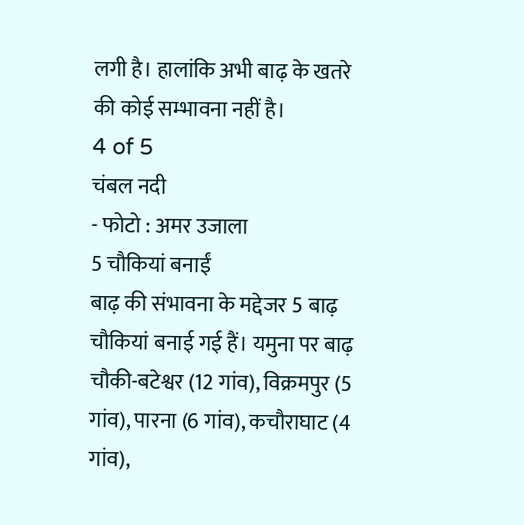लगी है। हालांकि अभी बाढ़ के खतरे की कोई सम्भावना नहीं है।
4 of 5
चंबल नदी
- फोटो : अमर उजाला
5 चौकियां बनाईं
बाढ़ की संभावना के मद्देजर 5 बाढ़ चौकियां बनाई गई हैं। यमुना पर बाढ़ चौकी-बटेश्वर (12 गांव), विक्रमपुर (5 गांव), पारना (6 गांव), कचौराघाट (4 गांव),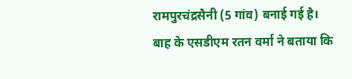रामपुरचंद्रसैनी (5 गांव) बनाई गई है।
बाह के एसडीएम रतन वर्मा ने बताया कि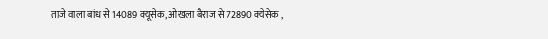ताजे वाला बांध से 14089 क्यूसेक, ओखला बैराज से 72890 क्येसेक ,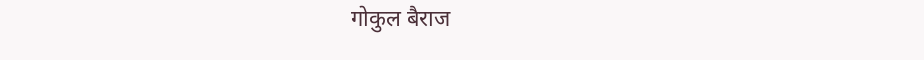गोकुल बैराज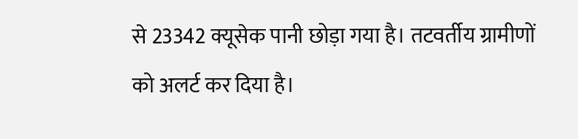से 23342 क्यूसेक पानी छोड़ा गया है। तटवर्तीय ग्रामीणों को अलर्ट कर दिया है।